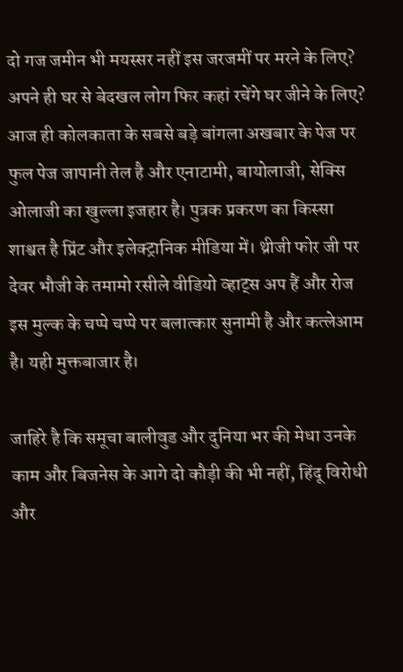दो गज जमीन भी मयस्सर नहीं इस जरजमीं पर मरने के लिए?
अपने ही घर से बेदखल लोग फिर कहां रचेंगे घर जीने के लिए?
आज ही कोलकाता के सबसे बड़े बांगला अखबार के पेज पर फुल पेज जापानी तेल है और एनाटामी, बायोलाजी, सेक्सि ओलाजी का खुल्ला इजहार है। पुत्रक प्रकरण का किस्सा शाश्वत है प्रिंट और इलेक्ट्रानिक मीडिया में। थ्रीजी फोर जी पर देवर भौजी के तमामो रसीले वीडियो व्हाट्स अप हैं और रोज इस मुल्क के चप्पे चप्पे पर बलात्कार सुनामी है और कत्लेआम है। यही मुक्तबाजार है।

जाहिरे है कि समूचा बालीवुड और दुनिया भर की मेधा उनके काम और बिजनेस के आगे दो कौड़ी की भी नहीं, हिंदू विरोधी और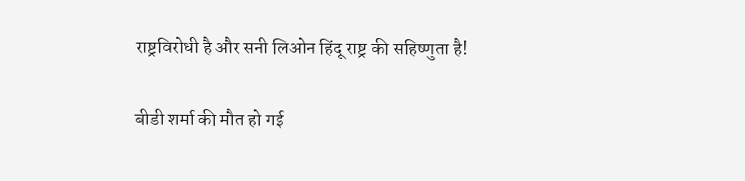राष्ट्रविरोधी है और सनी लिओन हिंदू राष्ट्र की सहिष्णुता है!

बीडी शर्मा की मौत हो गई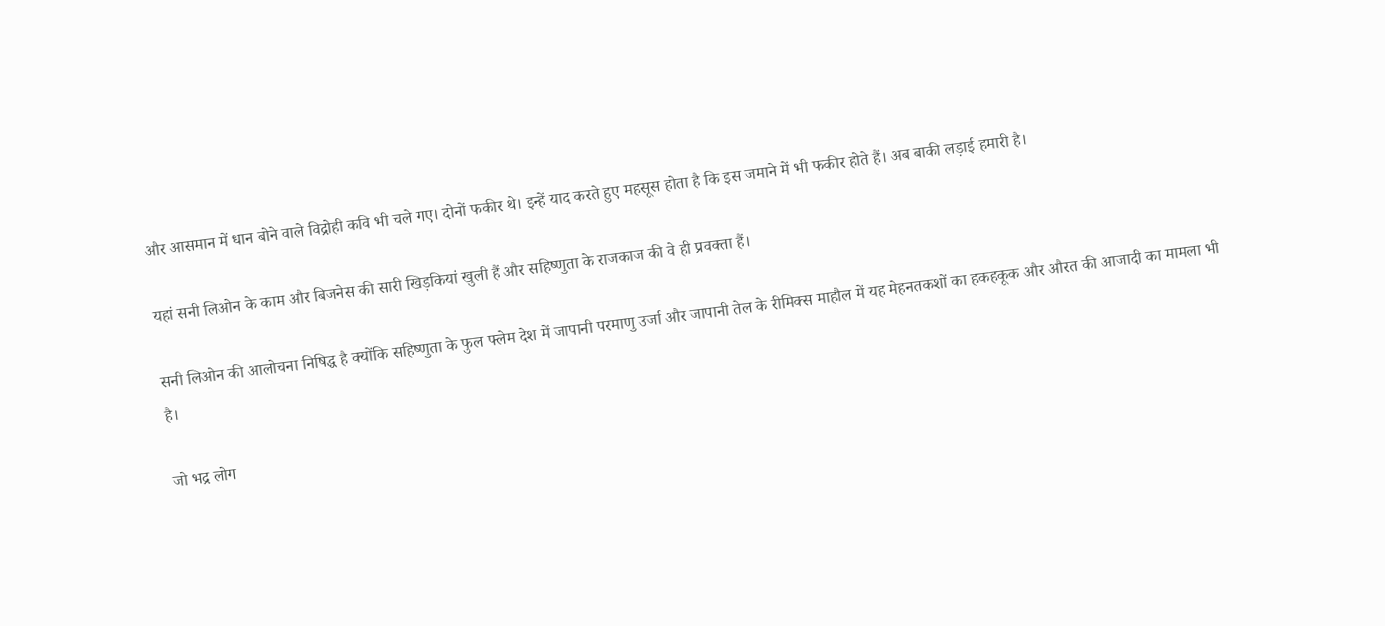और आसमान में धान बोने वाले विद्रोही कवि भी चले गए। दोनों फकीर थे। इन्हें याद करते हुए महसूस होता है कि इस जमाने में भी फकीर होते हैं। अब बाकी लड़ाई हमारी है।

यहां सनी लिओन के काम और बिजनेस की सारी खिड़कियां खुली हैं और सहिष्णुता के राजकाज की वे ही प्रवक्ता हैं।

सनी लिओन की आलोचना निषिद्ध है क्योंकि सहिष्णुता के फुल फ्लेम देश में जापानी परमाणु उर्जा और जापानी तेल के रीमिक्स माहौल में यह मेहनतकशों का हकहकूक और औरत की आजादी का मामला भी है।

जो भद्र लोग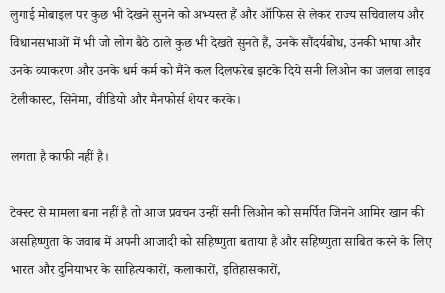लुगाई मोबाइल पर कुछ भी देखने सुनने को अभ्यस्त हैं और ऑफिस से लेकर राज्य सचिवालय और विधानसभाओं में भी जो लोग बैठे ठाले कुछ भी देखते सुनते हैं, उनके सौंदर्यबोध, उनकी भाषा और उनके व्याकरण और उनके धर्म कर्म को मैंने कल दिलफरेब झटके दिये सनी लिओन का जलवा लाइव टेलीकास्ट, सिनेमा, वीडियो और मैनफोर्स शेयर करके।

लगता है काफी नहीं है।

टेक्स्ट से मामला बना नहीं है तो आज प्रवचन उन्हीं सनी लिओन को समर्पित जिनने आमिर खान की असहिष्णुता के जवाब में अपनी आजादी को सहिष्णुता बताया है और सहिष्णुता साबित करने के लिए भारत और दुनियाभर के साहित्यकारों, कलाकारों, इतिहासकारों,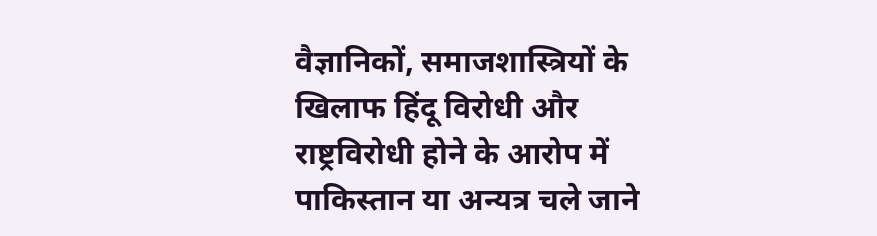वैज्ञानिकों, समाजशास्त्रियों के खिलाफ हिंदू विरोधी और राष्ट्रविरोधी होने के आरोप में पाकिस्तान या अन्यत्र चले जाने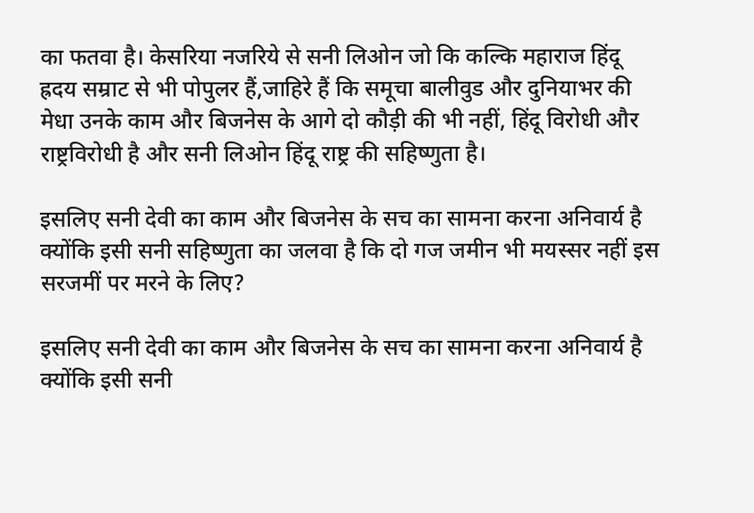का फतवा है। केसरिया नजरिये से सनी लिओन जो कि कल्कि महाराज हिंदू ह्रदय सम्राट से भी पोपुलर हैं,जाहिरे हैं कि समूचा बालीवुड और दुनियाभर की मेधा उनके काम और बिजनेस के आगे दो कौड़ी की भी नहीं, हिंदू विरोधी और राष्ट्रविरोधी है और सनी लिओन हिंदू राष्ट्र की सहिष्णुता है।

इसलिए सनी देवी का काम और बिजनेस के सच का सामना करना अनिवार्य है क्योंकि इसी सनी सहिष्णुता का जलवा है कि दो गज जमीन भी मयस्सर नहीं इस सरजमीं पर मरने के लिए?

इसलिए सनी देवी का काम और बिजनेस के सच का सामना करना अनिवार्य है क्योंकि इसी सनी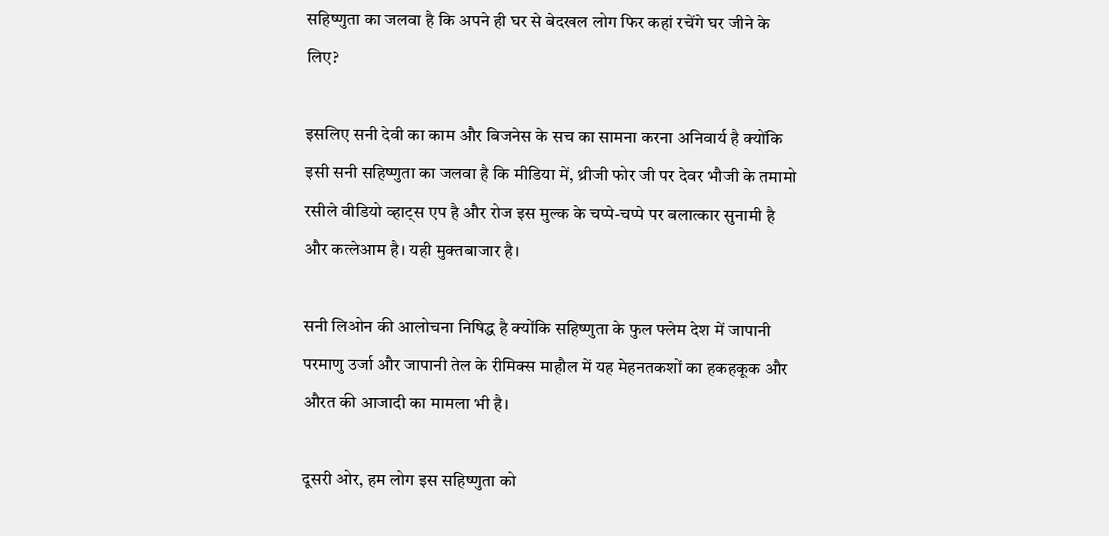सहिष्णुता का जलवा है कि अपने ही घर से बेदखल लोग फिर कहां रचेंगे घर जीने के लिए?

इसलिए सनी देवी का काम और बिजनेस के सच का सामना करना अनिवार्य है क्योंकि इसी सनी सहिष्णुता का जलवा है कि मीडिया में, थ्रीजी फोर जी पर देवर भौजी के तमामो रसीले वीडियो व्हाट्स एप है और रोज इस मुल्क के चप्पे-चप्पे पर बलात्कार सुनामी है और कत्लेआम है। यही मुक्तबाजार है।

सनी लिओन की आलोचना निषिद्ध है क्योंकि सहिष्णुता के फुल फ्लेम देश में जापानी परमाणु उर्जा और जापानी तेल के रीमिक्स माहौल में यह मेहनतकशों का हकहकूक और औरत की आजादी का मामला भी है।

दूसरी ओर, हम लोग इस सहिष्णुता को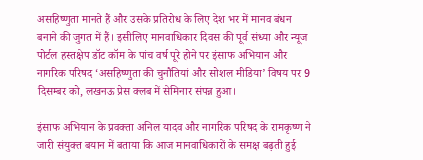असहिष्णुता मानते हैं और उसके प्रतिरोध के लिए देश भर में मानव बंधन बनाने की जुगत में हैं। इसीलिए मानवाधिकार दिवस की पूर्व संध्या और न्यूज पोर्टल हस्तक्षेप डॉट कॉम के पांच वर्ष पूरे होने पर इंसाफ अभियान और नागरिक परिषद ‘असहिष्णुता की चुनौतियां और सोशल मीडिया’ विषय पर 9 दिसम्बर को, लखनऊ प्रेस क्लब में सेमिनार संपन्न हुआ।

इंसाफ अभियान के प्रवक्ता अनिल यादव और नागरिक परिषद के रामकृष्ण ने जारी संयुक्त बयान में बताया कि आज मानवाधिकारों के समक्ष बढ़ती हुई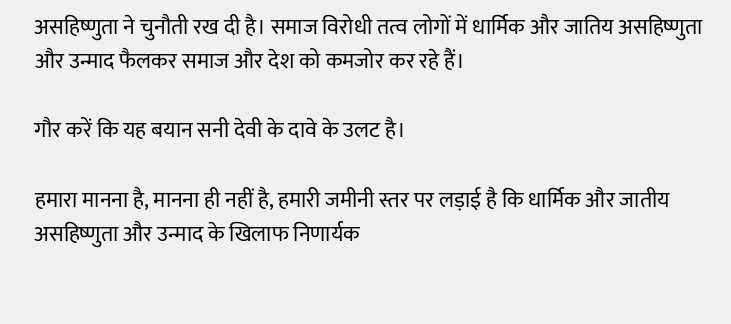असहिष्णुता ने चुनौती रख दी है। समाज विरोधी तत्व लोगों में धार्मिक और जातिय असहिष्णुता और उन्माद फैलकर समाज और देश को कमजोर कर रहे हैं।

गौर करें कि यह बयान सनी देवी के दावे के उलट है।

हमारा मानना है, मानना ही नहीं है, हमारी जमीनी स्तर पर लड़ाई है कि धार्मिक और जातीय असहिष्णुता और उन्माद के खिलाफ निणार्यक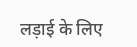लड़ाई के लिए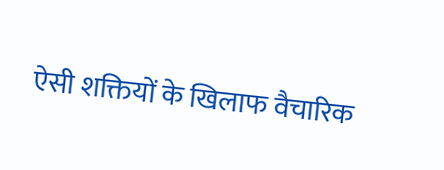ऐसी शक्तियों के खिलाफ वैचारिक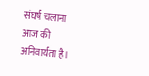संघर्ष चलाना आज की अनिवार्यता है।